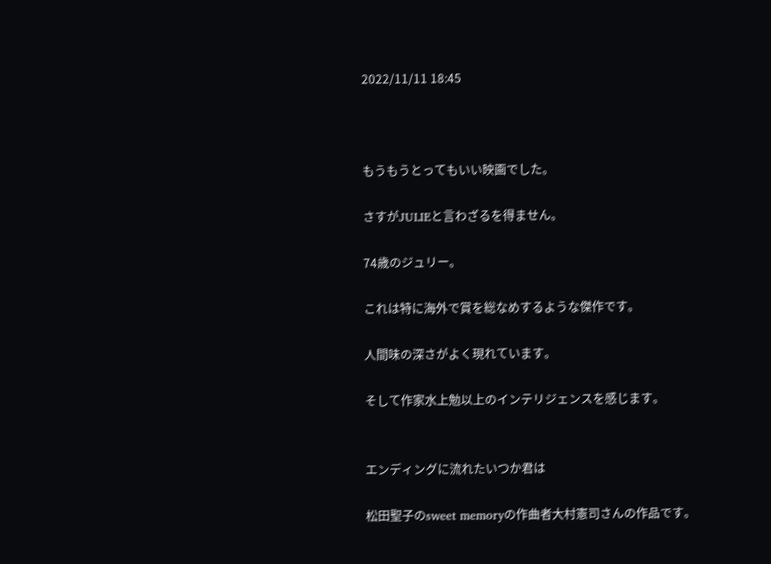2022/11/11 18:45



もうもうとってもいい映画でした。

さすがJULIEと言わざるを得ません。

74歳のジュリー。

これは特に海外で賞を総なめするような傑作です。

人間味の深さがよく現れています。

そして作家水上勉以上のインテリジェンスを感じます。


エンディングに流れたいつか君は

松田聖子のsweet memoryの作曲者大村憲司さんの作品です。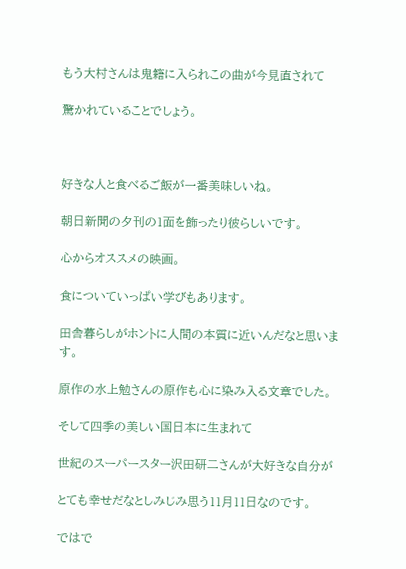もう大村さんは鬼籍に入られこの曲が今見直されて

驚かれていることでしょう。



好きな人と食べるご飯が一番美味しいね。

朝日新聞の夕刊の1面を飾ったり彼らしいです。

心からオススメの映画。

食についていっぱい学びもあります。

田舎暮らしがホントに人間の本質に近いんだなと思います。

原作の水上勉さんの原作も心に染み入る文章でした。

そして四季の美しい国日本に生まれて

世紀のスーパースター沢田研二さんが大好きな自分が

とても幸せだなとしみじみ思う11月11日なのです。

ではで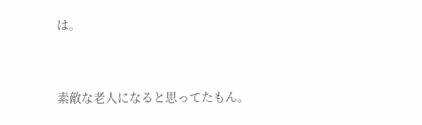は。


素敵な老人になると思ってたもん。